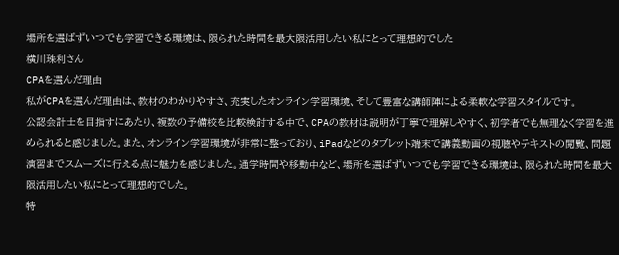場所を選ばずいつでも学習できる環境は、限られた時間を最大限活用したい私にとって理想的でした
横川珠利さん
CPAを選んだ理由
私がCPAを選んだ理由は、教材のわかりやすさ、充実したオンライン学習環境、そして豊富な講師陣による柔軟な学習スタイルです。
公認会計士を目指すにあたり、複数の予備校を比較検討する中で、CPAの教材は説明が丁寧で理解しやすく、初学者でも無理なく学習を進められると感じました。また、オンライン学習環境が非常に整っており、iPadなどのタブレット端末で講義動画の視聴やテキストの閲覧、問題演習までスムーズに行える点に魅力を感じました。通学時間や移動中など、場所を選ばずいつでも学習できる環境は、限られた時間を最大限活用したい私にとって理想的でした。
特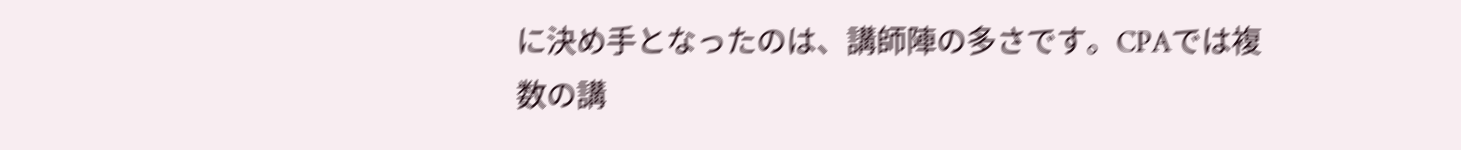に決め手となったのは、講師陣の多さです。CPAでは複数の講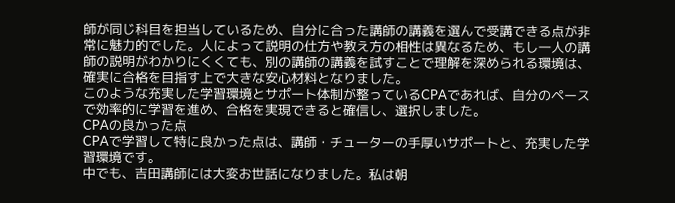師が同じ科目を担当しているため、自分に合った講師の講義を選んで受講できる点が非常に魅力的でした。人によって説明の仕方や教え方の相性は異なるため、もし一人の講師の説明がわかりにくくても、別の講師の講義を試すことで理解を深められる環境は、確実に合格を目指す上で大きな安心材料となりました。
このような充実した学習環境とサポート体制が整っているCPAであれば、自分のペースで効率的に学習を進め、合格を実現できると確信し、選択しました。
CPAの良かった点
CPAで学習して特に良かった点は、講師・チューターの手厚いサポートと、充実した学習環境です。
中でも、吉田講師には大変お世話になりました。私は朝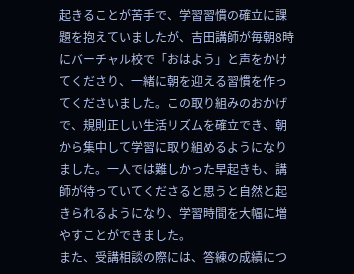起きることが苦手で、学習習慣の確立に課題を抱えていましたが、吉田講師が毎朝8時にバーチャル校で「おはよう」と声をかけてくださり、一緒に朝を迎える習慣を作ってくださいました。この取り組みのおかげで、規則正しい生活リズムを確立でき、朝から集中して学習に取り組めるようになりました。一人では難しかった早起きも、講師が待っていてくださると思うと自然と起きられるようになり、学習時間を大幅に増やすことができました。
また、受講相談の際には、答練の成績につ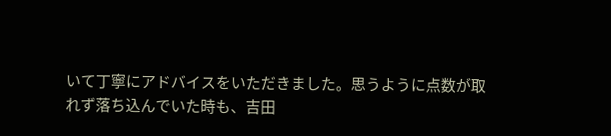いて丁寧にアドバイスをいただきました。思うように点数が取れず落ち込んでいた時も、吉田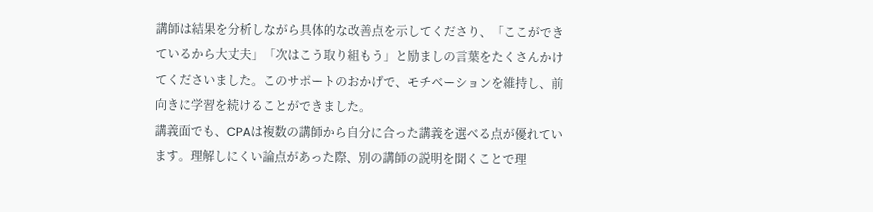講師は結果を分析しながら具体的な改善点を示してくださり、「ここができているから大丈夫」「次はこう取り組もう」と励ましの言葉をたくさんかけてくださいました。このサポートのおかげで、モチベーションを維持し、前向きに学習を続けることができました。
講義面でも、CPAは複数の講師から自分に合った講義を選べる点が優れています。理解しにくい論点があった際、別の講師の説明を聞くことで理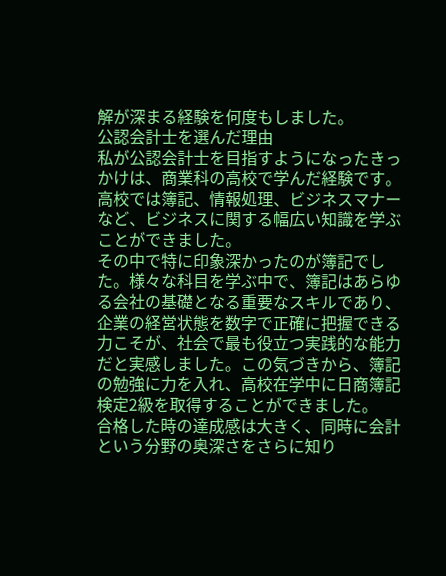解が深まる経験を何度もしました。
公認会計士を選んだ理由
私が公認会計士を目指すようになったきっかけは、商業科の高校で学んだ経験です。高校では簿記、情報処理、ビジネスマナーなど、ビジネスに関する幅広い知識を学ぶことができました。
その中で特に印象深かったのが簿記でした。様々な科目を学ぶ中で、簿記はあらゆる会社の基礎となる重要なスキルであり、企業の経営状態を数字で正確に把握できる力こそが、社会で最も役立つ実践的な能力だと実感しました。この気づきから、簿記の勉強に力を入れ、高校在学中に日商簿記検定2級を取得することができました。
合格した時の達成感は大きく、同時に会計という分野の奥深さをさらに知り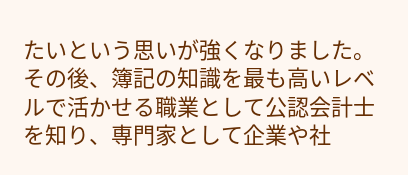たいという思いが強くなりました。その後、簿記の知識を最も高いレベルで活かせる職業として公認会計士を知り、専門家として企業や社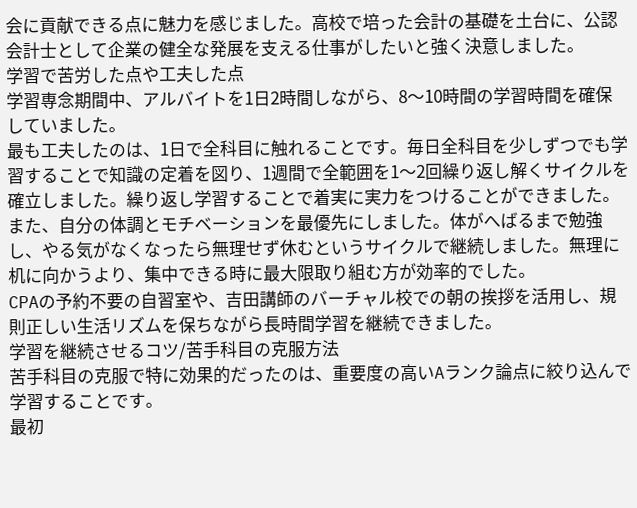会に貢献できる点に魅力を感じました。高校で培った会計の基礎を土台に、公認会計士として企業の健全な発展を支える仕事がしたいと強く決意しました。
学習で苦労した点や工夫した点
学習専念期間中、アルバイトを1日2時間しながら、8〜10時間の学習時間を確保していました。
最も工夫したのは、1日で全科目に触れることです。毎日全科目を少しずつでも学習することで知識の定着を図り、1週間で全範囲を1〜2回繰り返し解くサイクルを確立しました。繰り返し学習することで着実に実力をつけることができました。
また、自分の体調とモチベーションを最優先にしました。体がへばるまで勉強し、やる気がなくなったら無理せず休むというサイクルで継続しました。無理に机に向かうより、集中できる時に最大限取り組む方が効率的でした。
CPAの予約不要の自習室や、吉田講師のバーチャル校での朝の挨拶を活用し、規則正しい生活リズムを保ちながら長時間学習を継続できました。
学習を継続させるコツ/苦手科目の克服方法
苦手科目の克服で特に効果的だったのは、重要度の高いAランク論点に絞り込んで学習することです。
最初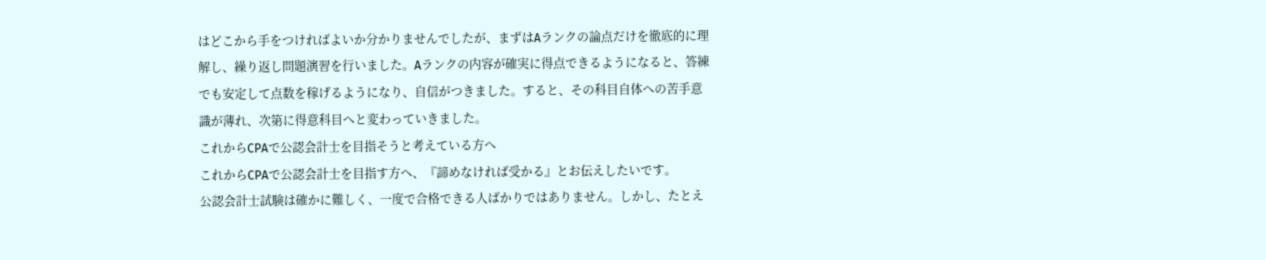はどこから手をつければよいか分かりませんでしたが、まずはAランクの論点だけを徹底的に理解し、繰り返し問題演習を行いました。Aランクの内容が確実に得点できるようになると、答練でも安定して点数を稼げるようになり、自信がつきました。すると、その科目自体への苦手意識が薄れ、次第に得意科目へと変わっていきました。
これからCPAで公認会計士を目指そうと考えている方へ
これからCPAで公認会計士を目指す方へ、『諦めなければ受かる』とお伝えしたいです。
公認会計士試験は確かに難しく、一度で合格できる人ばかりではありません。しかし、たとえ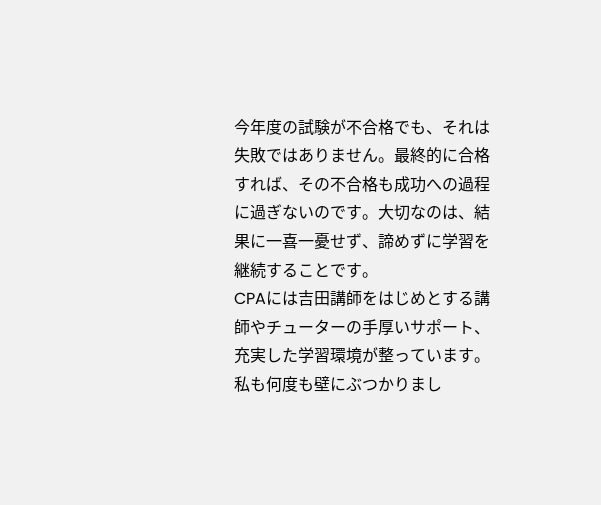今年度の試験が不合格でも、それは失敗ではありません。最終的に合格すれば、その不合格も成功への過程に過ぎないのです。大切なのは、結果に一喜一憂せず、諦めずに学習を継続することです。
CPAには吉田講師をはじめとする講師やチューターの手厚いサポート、充実した学習環境が整っています。私も何度も壁にぶつかりまし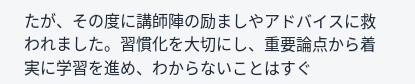たが、その度に講師陣の励ましやアドバイスに救われました。習慣化を大切にし、重要論点から着実に学習を進め、わからないことはすぐ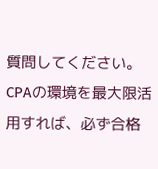質問してください。CPAの環境を最大限活用すれば、必ず合格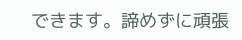できます。諦めずに頑張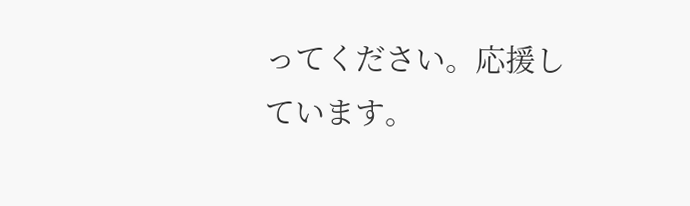ってください。応援しています。